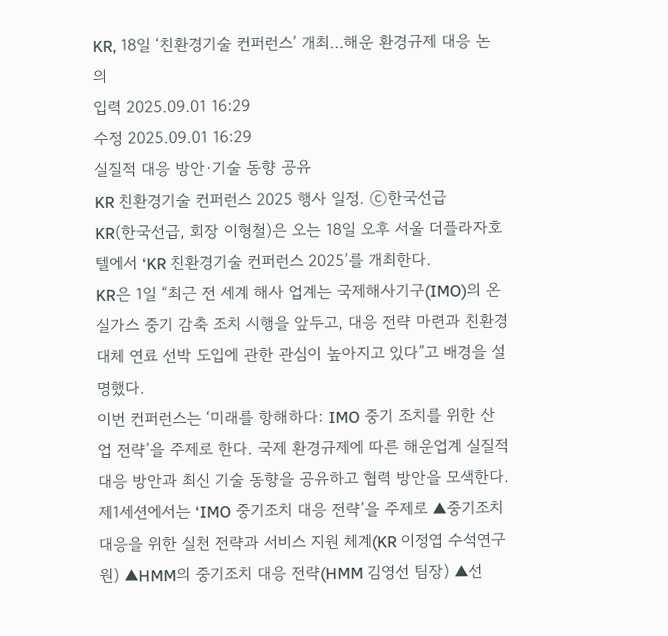KR, 18일 ‘친환경기술 컨퍼런스’ 개최…해운 환경규제 대응 논의
입력 2025.09.01 16:29
수정 2025.09.01 16:29
실질적 대응 방안·기술 동향 공유
KR 친환경기술 컨퍼런스 2025 행사 일정. ⓒ한국선급
KR(한국선급, 회장 이형철)은 오는 18일 오후 서울 더플라자호텔에서 ‘KR 친환경기술 컨퍼런스 2025’를 개최한다.
KR은 1일 “최근 전 세계 해사 업계는 국제해사기구(IMO)의 온실가스 중기 감축 조치 시행을 앞두고, 대응 전략 마련과 친환경 대체 연료 선박 도입에 관한 관심이 높아지고 있다”고 배경을 설명했다.
이번 컨퍼런스는 ‘미래를 항해하다: IMO 중기 조치를 위한 산업 전략’을 주제로 한다. 국제 환경규제에 따른 해운업계 실질적 대응 방안과 최신 기술 동향을 공유하고 협력 방안을 모색한다.
제1세션에서는 ‘IMO 중기조치 대응 전략’을 주제로 ▲중기조치 대응을 위한 실천 전략과 서비스 지원 체계(KR 이정엽 수석연구원) ▲HMM의 중기조치 대응 전략(HMM 김영선 팀장) ▲선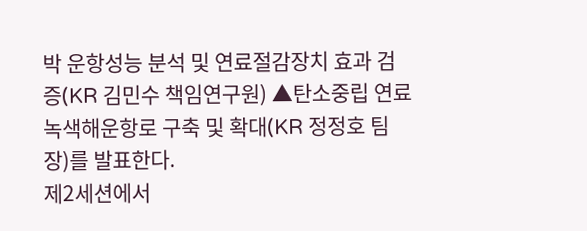박 운항성능 분석 및 연료절감장치 효과 검증(KR 김민수 책임연구원) ▲탄소중립 연료 녹색해운항로 구축 및 확대(KR 정정호 팀장)를 발표한다.
제2세션에서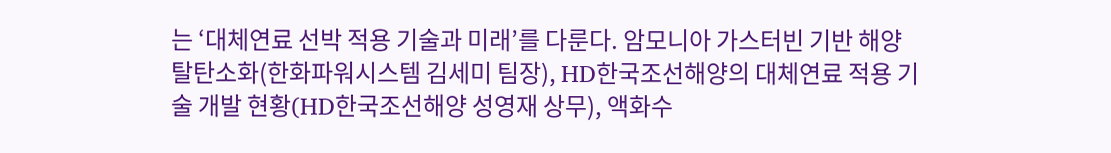는 ‘대체연료 선박 적용 기술과 미래’를 다룬다. 암모니아 가스터빈 기반 해양 탈탄소화(한화파워시스템 김세미 팀장), HD한국조선해양의 대체연료 적용 기술 개발 현황(HD한국조선해양 성영재 상무), 액화수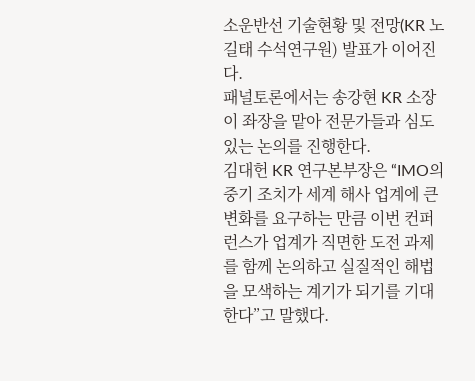소운반선 기술현황 및 전망(KR 노길태 수석연구원) 발표가 이어진다.
패널토론에서는 송강현 KR 소장이 좌장을 맡아 전문가들과 심도 있는 논의를 진행한다.
김대헌 KR 연구본부장은 “IMO의 중기 조치가 세계 해사 업계에 큰 변화를 요구하는 만큼 이번 컨퍼런스가 업계가 직면한 도전 과제를 함께 논의하고 실질적인 해법을 모색하는 계기가 되기를 기대한다”고 말했다.